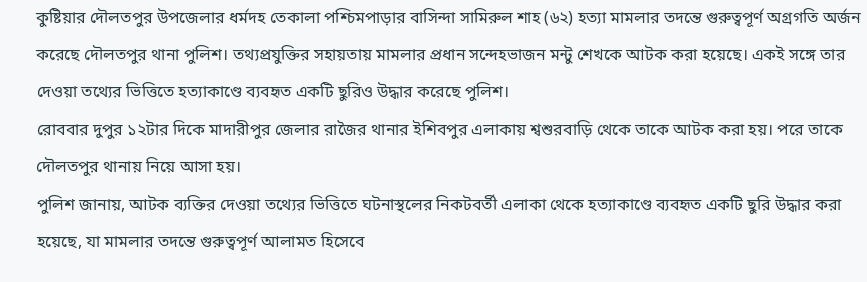কুষ্টিয়ার দৌলতপুর উপজেলার ধর্মদহ তেকালা পশ্চিমপাড়ার বাসিন্দা সামিরুল শাহ (৬২) হত্যা মামলার তদন্তে গুরুত্বপূর্ণ অগ্রগতি অর্জন করেছে দৌলতপুর থানা পুলিশ। তথ্যপ্রযুক্তির সহায়তায় মামলার প্রধান সন্দেহভাজন মন্টু শেখকে আটক করা হয়েছে। একই সঙ্গে তার দেওয়া তথ্যের ভিত্তিতে হত্যাকাণ্ডে ব্যবহৃত একটি ছুরিও উদ্ধার করেছে পুলিশ।
রোববার দুপুর ১২টার দিকে মাদারীপুর জেলার রাজৈর থানার ইশিবপুর এলাকায় শ্বশুরবাড়ি থেকে তাকে আটক করা হয়। পরে তাকে দৌলতপুর থানায় নিয়ে আসা হয়।
পুলিশ জানায়, আটক ব্যক্তির দেওয়া তথ্যের ভিত্তিতে ঘটনাস্থলের নিকটবর্তী এলাকা থেকে হত্যাকাণ্ডে ব্যবহৃত একটি ছুরি উদ্ধার করা হয়েছে, যা মামলার তদন্তে গুরুত্বপূর্ণ আলামত হিসেবে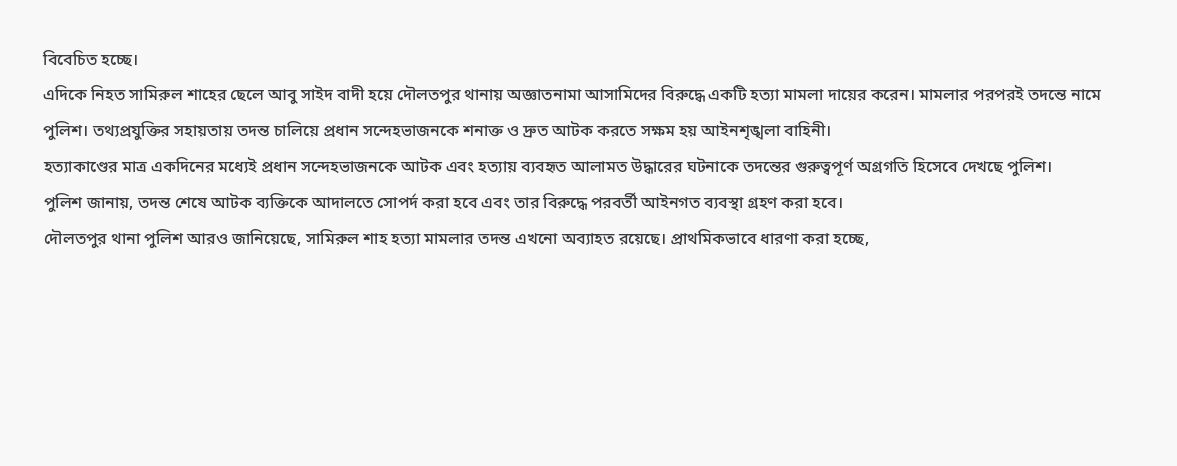বিবেচিত হচ্ছে।
এদিকে নিহত সামিরুল শাহের ছেলে আবু সাইদ বাদী হয়ে দৌলতপুর থানায় অজ্ঞাতনামা আসামিদের বিরুদ্ধে একটি হত্যা মামলা দায়ের করেন। মামলার পরপরই তদন্তে নামে পুলিশ। তথ্যপ্রযুক্তির সহায়তায় তদন্ত চালিয়ে প্রধান সন্দেহভাজনকে শনাক্ত ও দ্রুত আটক করতে সক্ষম হয় আইনশৃঙ্খলা বাহিনী।
হত্যাকাণ্ডের মাত্র একদিনের মধ্যেই প্রধান সন্দেহভাজনকে আটক এবং হত্যায় ব্যবহৃত আলামত উদ্ধারের ঘটনাকে তদন্তের গুরুত্বপূর্ণ অগ্রগতি হিসেবে দেখছে পুলিশ।
পুলিশ জানায়, তদন্ত শেষে আটক ব্যক্তিকে আদালতে সোপর্দ করা হবে এবং তার বিরুদ্ধে পরবর্তী আইনগত ব্যবস্থা গ্রহণ করা হবে।
দৌলতপুর থানা পুলিশ আরও জানিয়েছে, সামিরুল শাহ হত্যা মামলার তদন্ত এখনো অব্যাহত রয়েছে। প্রাথমিকভাবে ধারণা করা হচ্ছে,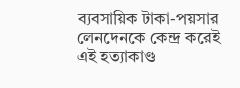ব্যবসায়িক টাকা-পয়সার লেনদেনকে কেন্দ্র করেই এই হত্যাকাণ্ড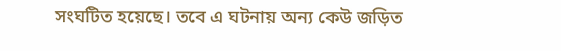সংঘটিত হয়েছে। তবে এ ঘটনায় অন্য কেউ জড়িত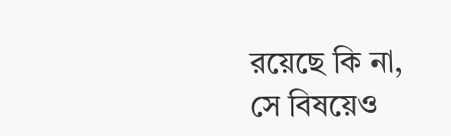রয়েছে কি না, সে বিষয়েও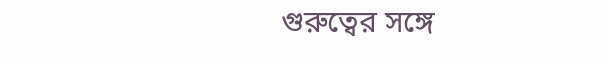গুরুত্বের সঙ্গে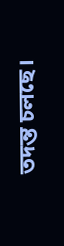তদন্ত চলছে।